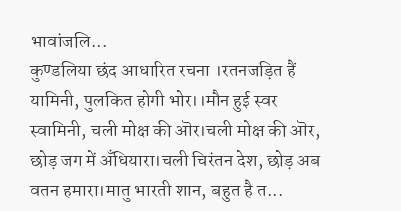भावांजलि...
कुण्डलिया छंद आधारित रचना ।रतनजड़ित हैं यामिनी, पुलकित होगी भोर।।मौन हुई स्वर स्वामिनी, चली मोक्ष की ऒर।चली मोक्ष की ऒर, छोड़ जग में अँधियारा।चली चिरंतन देश, छोड़ अब वतन हमारा।मातु भारती शान, बहुत है त...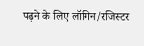पढ़ने के लिए लॉगिन/रजिस्टर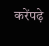करेंपढ़े